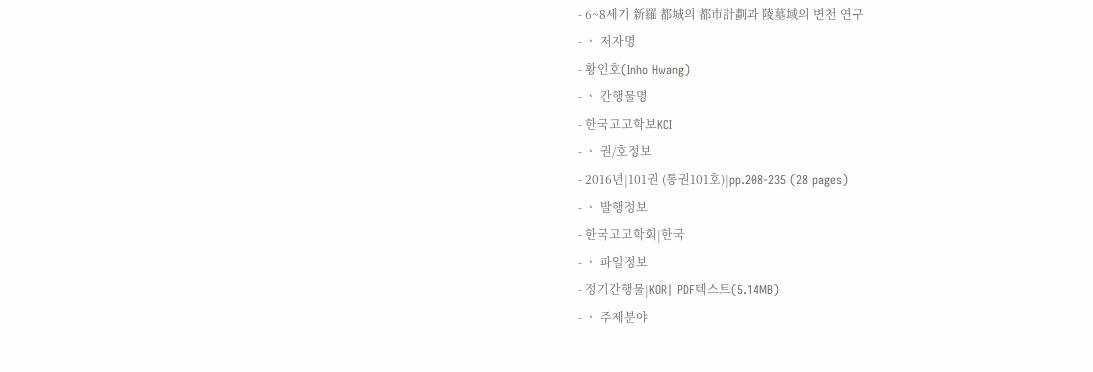- 6~8세기 新羅 都城의 都市計劃과 陵墓域의 변천 연구
- ㆍ 저자명
- 황인호(Inho Hwang)
- ㆍ 간행물명
- 한국고고학보KCI
- ㆍ 권/호정보
- 2016년|101권 (통권101호)|pp.208-235 (28 pages)
- ㆍ 발행정보
- 한국고고학회|한국
- ㆍ 파일정보
- 정기간행물|KOR| PDF텍스트(5.14MB)
- ㆍ 주제분야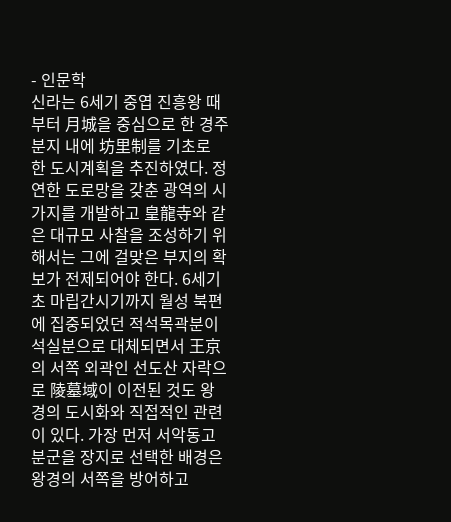- 인문학
신라는 6세기 중엽 진흥왕 때부터 月城을 중심으로 한 경주분지 내에 坊里制를 기초로 한 도시계획을 추진하였다. 정연한 도로망을 갖춘 광역의 시가지를 개발하고 皇龍寺와 같은 대규모 사찰을 조성하기 위해서는 그에 걸맞은 부지의 확보가 전제되어야 한다. 6세기 초 마립간시기까지 월성 북편에 집중되었던 적석목곽분이 석실분으로 대체되면서 王京의 서쪽 외곽인 선도산 자락으로 陵墓域이 이전된 것도 왕경의 도시화와 직접적인 관련이 있다. 가장 먼저 서악동고분군을 장지로 선택한 배경은 왕경의 서쪽을 방어하고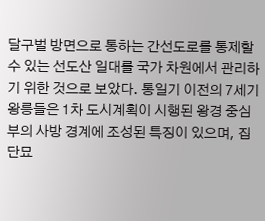달구벌 방면으로 통하는 간선도로를 통제할 수 있는 선도산 일대를 국가 차원에서 관리하기 위한 것으로 보았다. 통일기 이전의 7세기 왕릉들은 1차 도시계획이 시행된 왕경 중심부의 사방 경계에 조성된 특징이 있으며, 집단묘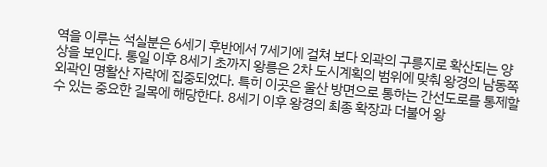역을 이루는 석실분은 6세기 후반에서 7세기에 걸쳐 보다 외곽의 구릉지로 확산되는 양상을 보인다. 통일 이후 8세기 초까지 왕릉은 2차 도시계획의 범위에 맞춰 왕경의 남동쪽 외곽인 명활산 자락에 집중되었다. 특히 이곳은 울산 방면으로 통하는 간선도로를 통제할 수 있는 중요한 길목에 해당한다. 8세기 이후 왕경의 최종 확장과 더불어 왕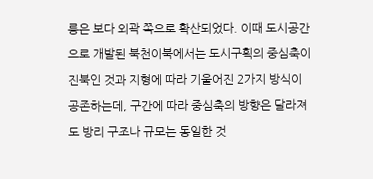릉은 보다 외곽 쪽으로 확산되었다. 이때 도시공간으로 개발된 북천이북에서는 도시구획의 중심축이 진북인 것과 지형에 따라 기울어진 2가지 방식이 공존하는데, 구간에 따라 중심축의 방향은 달라져도 방리 구조나 규모는 동일한 것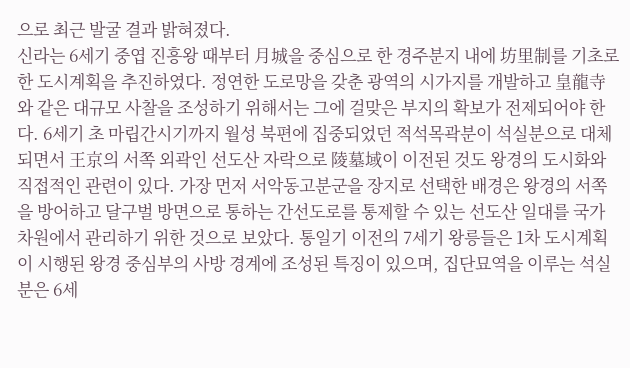으로 최근 발굴 결과 밝혀졌다.
신라는 6세기 중엽 진흥왕 때부터 月城을 중심으로 한 경주분지 내에 坊里制를 기초로 한 도시계획을 추진하였다. 정연한 도로망을 갖춘 광역의 시가지를 개발하고 皇龍寺와 같은 대규모 사찰을 조성하기 위해서는 그에 걸맞은 부지의 확보가 전제되어야 한다. 6세기 초 마립간시기까지 월성 북편에 집중되었던 적석목곽분이 석실분으로 대체되면서 王京의 서쪽 외곽인 선도산 자락으로 陵墓域이 이전된 것도 왕경의 도시화와 직접적인 관련이 있다. 가장 먼저 서악동고분군을 장지로 선택한 배경은 왕경의 서쪽을 방어하고 달구벌 방면으로 통하는 간선도로를 통제할 수 있는 선도산 일대를 국가 차원에서 관리하기 위한 것으로 보았다. 통일기 이전의 7세기 왕릉들은 1차 도시계획이 시행된 왕경 중심부의 사방 경계에 조성된 특징이 있으며, 집단묘역을 이루는 석실분은 6세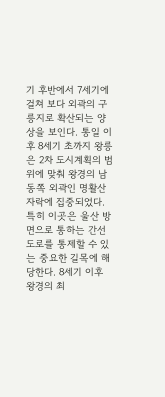기 후반에서 7세기에 걸쳐 보다 외곽의 구릉지로 확산되는 양상을 보인다. 통일 이후 8세기 초까지 왕릉은 2차 도시계획의 범위에 맞춰 왕경의 남동쪽 외곽인 명활산 자락에 집중되었다. 특히 이곳은 울산 방면으로 통하는 간선도로를 통제할 수 있는 중요한 길목에 해당한다. 8세기 이후 왕경의 최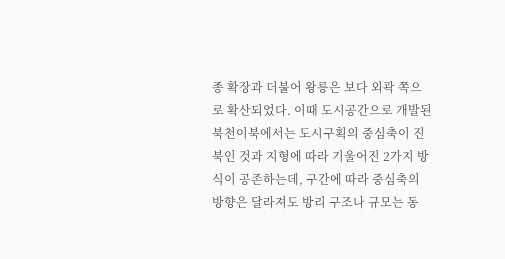종 확장과 더불어 왕릉은 보다 외곽 쪽으로 확산되었다. 이때 도시공간으로 개발된 북천이북에서는 도시구획의 중심축이 진북인 것과 지형에 따라 기울어진 2가지 방식이 공존하는데, 구간에 따라 중심축의 방향은 달라져도 방리 구조나 규모는 동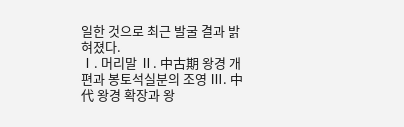일한 것으로 최근 발굴 결과 밝혀졌다.
Ⅰ. 머리말 Ⅱ. 中古期 왕경 개편과 봉토석실분의 조영 Ⅲ. 中代 왕경 확장과 왕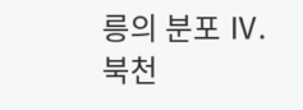릉의 분포 Ⅳ. 북천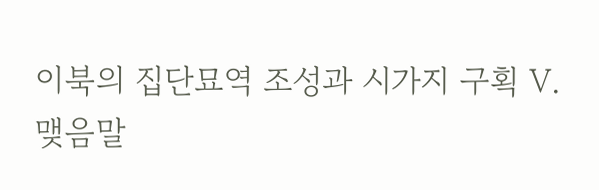이북의 집단묘역 조성과 시가지 구획 Ⅴ. 맺음말